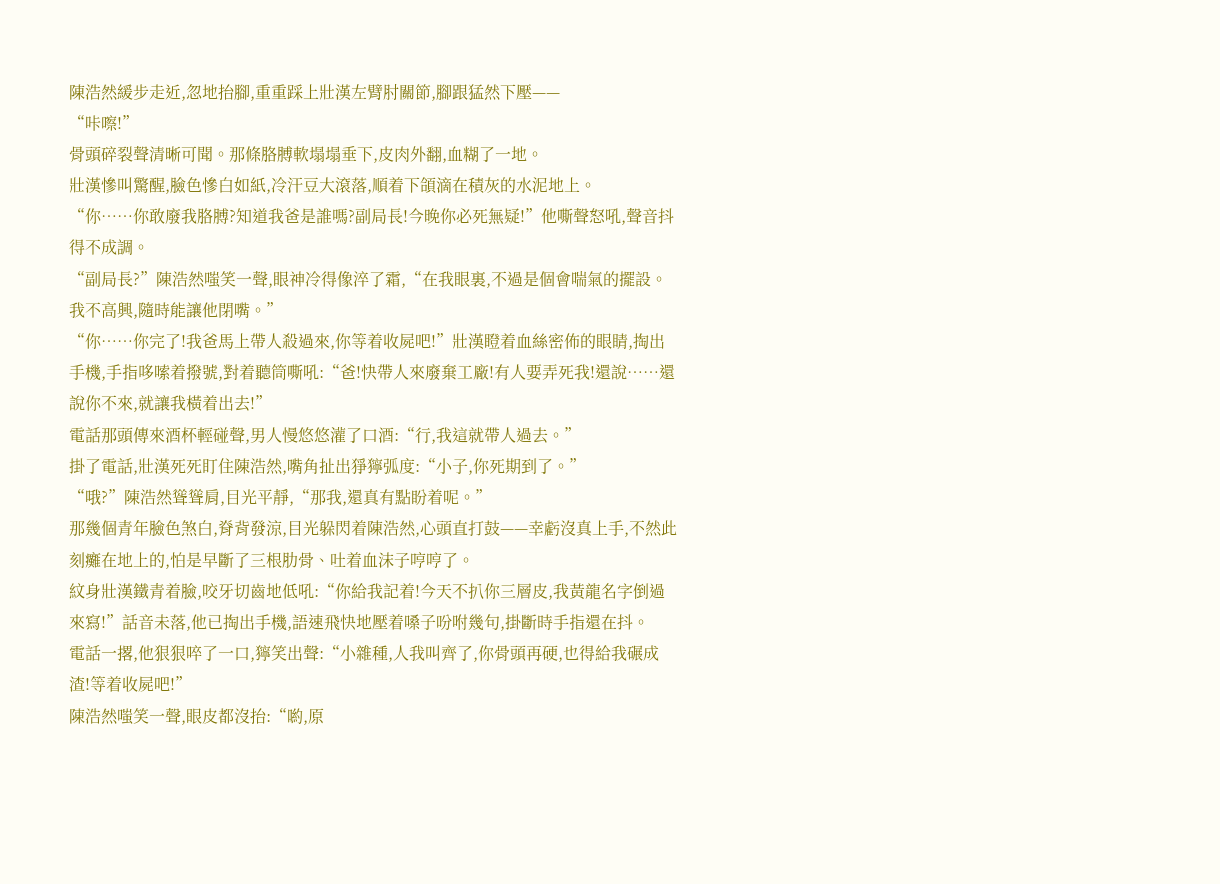陳浩然緩步走近,忽地抬腳,重重踩上壯漢左臂肘關節,腳跟猛然下壓——
“咔嚓!”
骨頭碎裂聲清晰可聞。那條胳膊軟塌塌垂下,皮肉外翻,血糊了一地。
壯漢慘叫驚醒,臉色慘白如紙,冷汗豆大滾落,順着下頜滴在積灰的水泥地上。
“你……你敢廢我胳膊?知道我爸是誰嗎?副局長!今晚你必死無疑!”他嘶聲怒吼,聲音抖得不成調。
“副局長?”陳浩然嗤笑一聲,眼神冷得像淬了霜,“在我眼裏,不過是個會喘氣的擺設。我不高興,隨時能讓他閉嘴。”
“你……你完了!我爸馬上帶人殺過來,你等着收屍吧!”壯漢瞪着血絲密佈的眼睛,掏出手機,手指哆嗦着撥號,對着聽筒嘶吼:“爸!快帶人來廢棄工廠!有人要弄死我!還說……還說你不來,就讓我橫着出去!”
電話那頭傳來酒杯輕碰聲,男人慢悠悠灌了口酒:“行,我這就帶人過去。”
掛了電話,壯漢死死盯住陳浩然,嘴角扯出猙獰弧度:“小子,你死期到了。”
“哦?”陳浩然聳聳肩,目光平靜,“那我,還真有點盼着呢。”
那幾個青年臉色煞白,脊背發涼,目光躲閃着陳浩然,心頭直打鼓——幸虧沒真上手,不然此刻癱在地上的,怕是早斷了三根肋骨、吐着血沫子哼哼了。
紋身壯漢鐵青着臉,咬牙切齒地低吼:“你給我記着!今天不扒你三層皮,我黃龍名字倒過來寫!”話音未落,他已掏出手機,語速飛快地壓着嗓子吩咐幾句,掛斷時手指還在抖。
電話一撂,他狠狠啐了一口,獰笑出聲:“小雜種,人我叫齊了,你骨頭再硬,也得給我碾成渣!等着收屍吧!”
陳浩然嗤笑一聲,眼皮都沒抬:“喲,原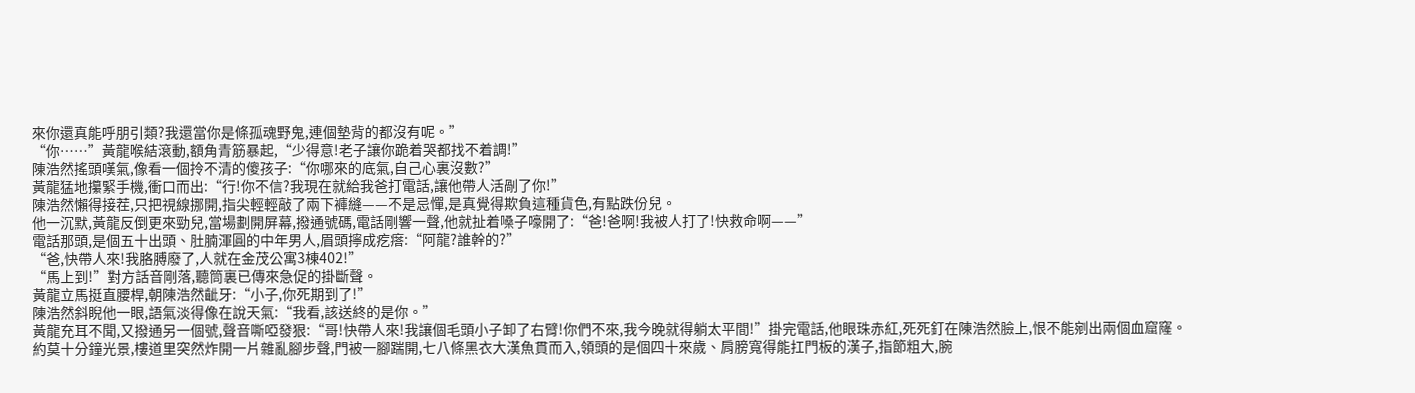來你還真能呼朋引類?我還當你是條孤魂野鬼,連個墊背的都沒有呢。”
“你……”黃龍喉結滾動,額角青筋暴起,“少得意!老子讓你跪着哭都找不着調!”
陳浩然搖頭嘆氣,像看一個拎不清的傻孩子:“你哪來的底氣,自己心裏沒數?”
黃龍猛地攥緊手機,衝口而出:“行!你不信?我現在就給我爸打電話,讓他帶人活剮了你!”
陳浩然懶得接茬,只把視線挪開,指尖輕輕敲了兩下褲縫——不是忌憚,是真覺得欺負這種貨色,有點跌份兒。
他一沉默,黃龍反倒更來勁兒,當場劃開屏幕,撥通號碼,電話剛響一聲,他就扯着嗓子嚎開了:“爸!爸啊!我被人打了!快救命啊——”
電話那頭,是個五十出頭、肚腩渾圓的中年男人,眉頭擰成疙瘩:“阿龍?誰幹的?”
“爸,快帶人來!我胳膊廢了,人就在金茂公寓3棟402!”
“馬上到!”對方話音剛落,聽筒裏已傳來急促的掛斷聲。
黃龍立馬挺直腰桿,朝陳浩然齜牙:“小子,你死期到了!”
陳浩然斜睨他一眼,語氣淡得像在說天氣:“我看,該送終的是你。”
黃龍充耳不聞,又撥通另一個號,聲音嘶啞發狠:“哥!快帶人來!我讓個毛頭小子卸了右臂!你們不來,我今晚就得躺太平間!”掛完電話,他眼珠赤紅,死死釘在陳浩然臉上,恨不能剜出兩個血窟窿。
約莫十分鐘光景,樓道里突然炸開一片雜亂腳步聲,門被一腳踹開,七八條黑衣大漢魚貫而入,領頭的是個四十來歲、肩膀寬得能扛門板的漢子,指節粗大,腕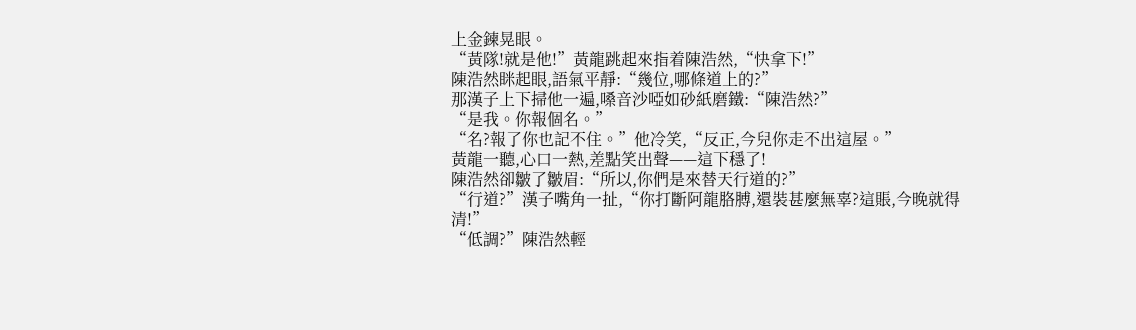上金鍊晃眼。
“黃隊!就是他!”黃龍跳起來指着陳浩然,“快拿下!”
陳浩然眯起眼,語氣平靜:“幾位,哪條道上的?”
那漢子上下掃他一遍,嗓音沙啞如砂紙磨鐵:“陳浩然?”
“是我。你報個名。”
“名?報了你也記不住。”他冷笑,“反正,今兒你走不出這屋。”
黃龍一聽,心口一熱,差點笑出聲——這下穩了!
陳浩然卻皺了皺眉:“所以,你們是來替天行道的?”
“行道?”漢子嘴角一扯,“你打斷阿龍胳膊,還裝甚麼無辜?這賬,今晚就得清!”
“低調?”陳浩然輕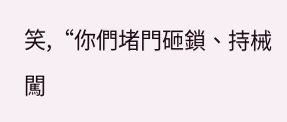笑,“你們堵門砸鎖、持械闖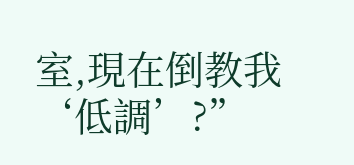室,現在倒教我‘低調’?”